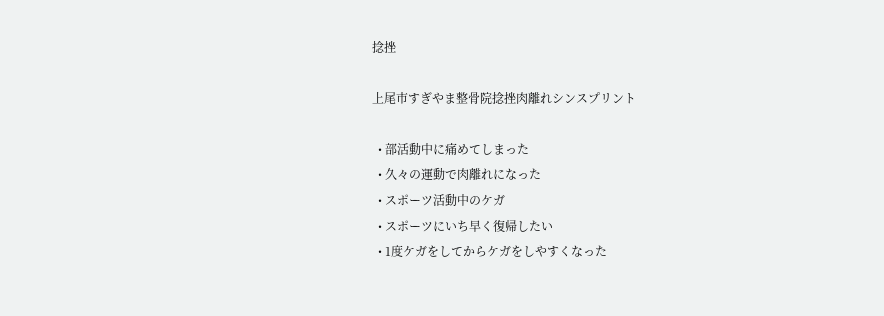捻挫

上尾市すぎやま整骨院捻挫肉離れシンスプリント

  • 部活動中に痛めてしまった
  • 久々の運動で肉離れになった
  • スポーツ活動中のケガ
  • スポーツにいち早く復帰したい
  • 1度ケガをしてからケガをしやすくなった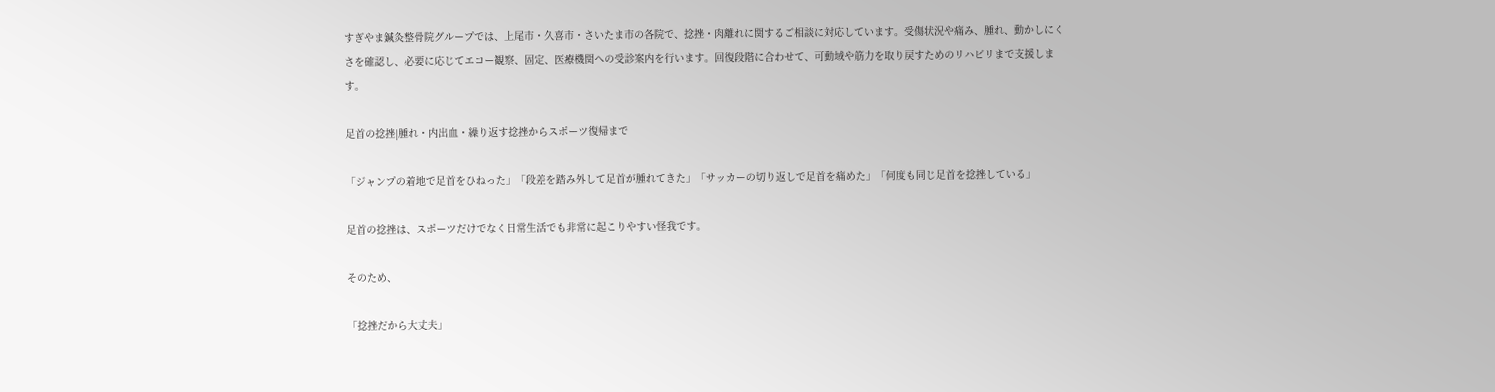すぎやま鍼灸整骨院グループでは、上尾市・久喜市・さいたま市の各院で、捻挫・肉離れに関するご相談に対応しています。受傷状況や痛み、腫れ、動かしにくさを確認し、必要に応じてエコー観察、固定、医療機関への受診案内を行います。回復段階に合わせて、可動域や筋力を取り戻すためのリハビリまで支援します。

足首の捻挫|腫れ・内出血・繰り返す捻挫からスポーツ復帰まで

「ジャンプの着地で足首をひねった」「段差を踏み外して足首が腫れてきた」「サッカーの切り返しで足首を痛めた」「何度も同じ足首を捻挫している」

足首の捻挫は、スポーツだけでなく日常生活でも非常に起こりやすい怪我です。

そのため、

「捻挫だから大丈夫」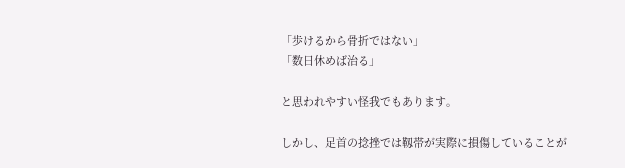「歩けるから骨折ではない」
「数日休めば治る」

と思われやすい怪我でもあります。

しかし、足首の捻挫では靱帯が実際に損傷していることが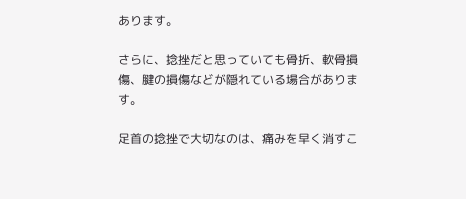あります。

さらに、捻挫だと思っていても骨折、軟骨損傷、腱の損傷などが隠れている場合があります。

足首の捻挫で大切なのは、痛みを早く消すこ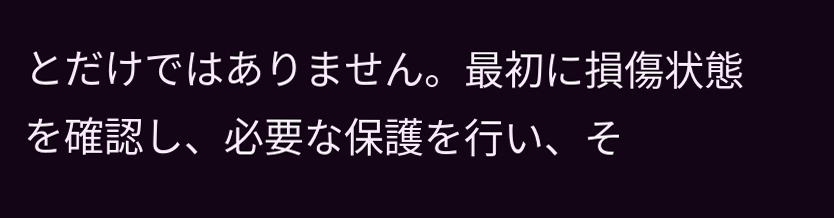とだけではありません。最初に損傷状態を確認し、必要な保護を行い、そ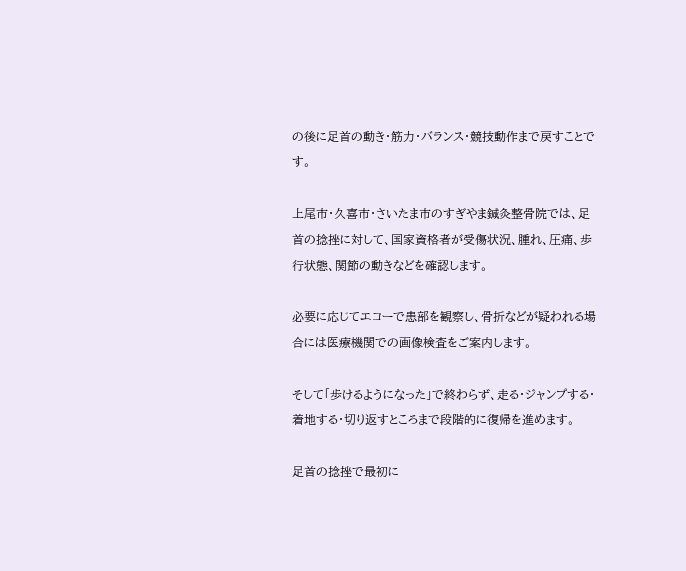の後に足首の動き・筋力・バランス・競技動作まで戻すことです。

上尾市・久喜市・さいたま市のすぎやま鍼灸整骨院では、足首の捻挫に対して、国家資格者が受傷状況、腫れ、圧痛、歩行状態、関節の動きなどを確認します。

必要に応じてエコーで患部を観察し、骨折などが疑われる場合には医療機関での画像検査をご案内します。

そして「歩けるようになった」で終わらず、走る・ジャンプする・着地する・切り返すところまで段階的に復帰を進めます。

足首の捻挫で最初に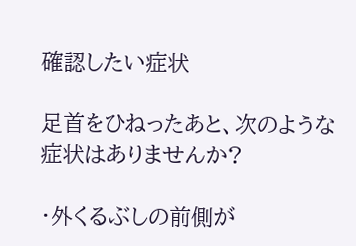確認したい症状

足首をひねったあと、次のような症状はありませんか?

・外くるぶしの前側が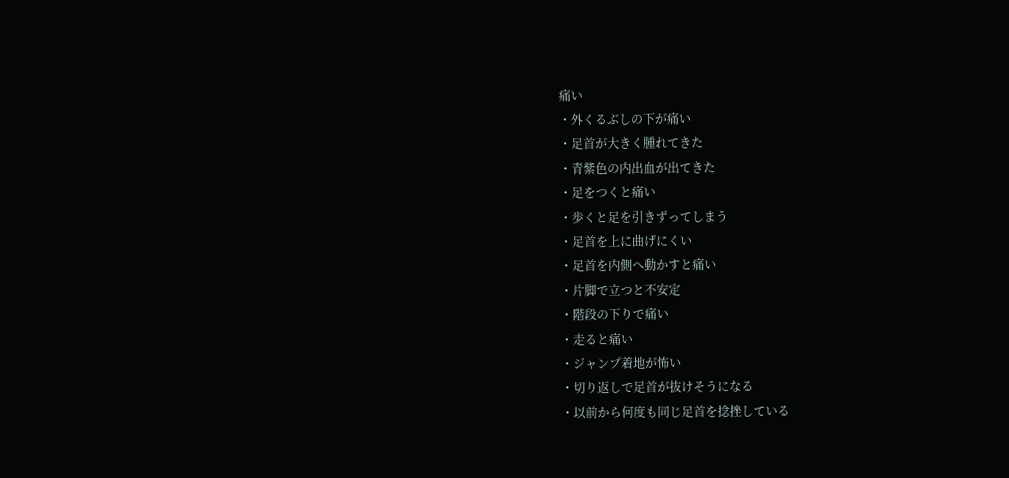痛い
・外くるぶしの下が痛い
・足首が大きく腫れてきた
・青紫色の内出血が出てきた
・足をつくと痛い
・歩くと足を引きずってしまう
・足首を上に曲げにくい
・足首を内側へ動かすと痛い
・片脚で立つと不安定
・階段の下りで痛い
・走ると痛い
・ジャンプ着地が怖い
・切り返しで足首が抜けそうになる
・以前から何度も同じ足首を捻挫している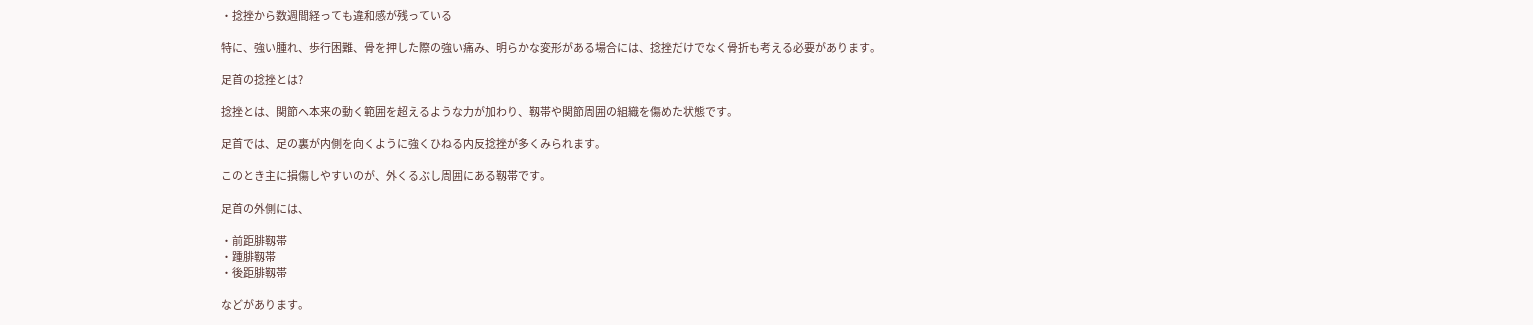・捻挫から数週間経っても違和感が残っている

特に、強い腫れ、歩行困難、骨を押した際の強い痛み、明らかな変形がある場合には、捻挫だけでなく骨折も考える必要があります。

足首の捻挫とは?

捻挫とは、関節へ本来の動く範囲を超えるような力が加わり、靱帯や関節周囲の組織を傷めた状態です。

足首では、足の裏が内側を向くように強くひねる内反捻挫が多くみられます。

このとき主に損傷しやすいのが、外くるぶし周囲にある靱帯です。

足首の外側には、

・前距腓靱帯
・踵腓靱帯
・後距腓靱帯

などがあります。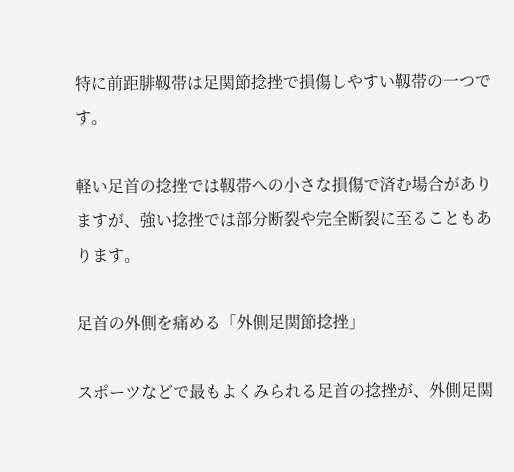特に前距腓靱帯は足関節捻挫で損傷しやすい靱帯の一つです。

軽い足首の捻挫では靱帯への小さな損傷で済む場合がありますが、強い捻挫では部分断裂や完全断裂に至ることもあります。

足首の外側を痛める「外側足関節捻挫」

スポーツなどで最もよくみられる足首の捻挫が、外側足関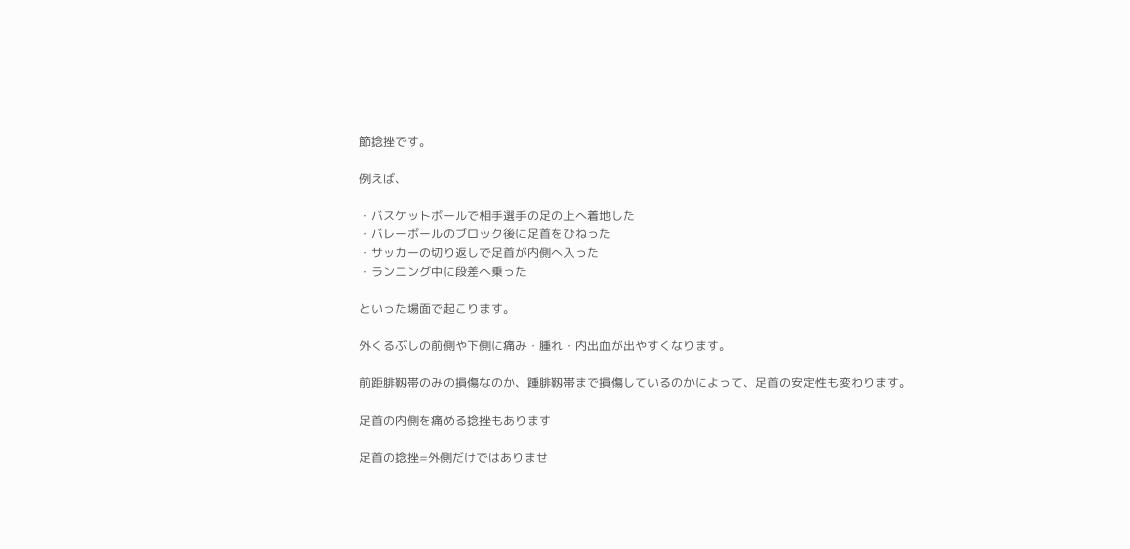節捻挫です。

例えば、

・バスケットボールで相手選手の足の上へ着地した
・バレーボールのブロック後に足首をひねった
・サッカーの切り返しで足首が内側へ入った
・ランニング中に段差へ乗った

といった場面で起こります。

外くるぶしの前側や下側に痛み・腫れ・内出血が出やすくなります。

前距腓靱帯のみの損傷なのか、踵腓靱帯まで損傷しているのかによって、足首の安定性も変わります。

足首の内側を痛める捻挫もあります

足首の捻挫=外側だけではありませ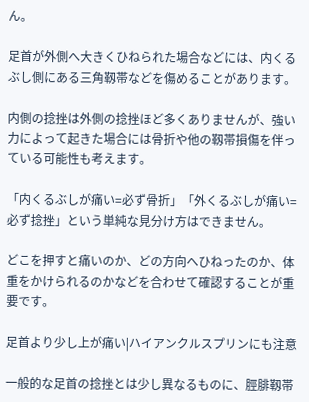ん。

足首が外側へ大きくひねられた場合などには、内くるぶし側にある三角靱帯などを傷めることがあります。

内側の捻挫は外側の捻挫ほど多くありませんが、強い力によって起きた場合には骨折や他の靱帯損傷を伴っている可能性も考えます。

「内くるぶしが痛い=必ず骨折」「外くるぶしが痛い=必ず捻挫」という単純な見分け方はできません。

どこを押すと痛いのか、どの方向へひねったのか、体重をかけられるのかなどを合わせて確認することが重要です。

足首より少し上が痛い|ハイアンクルスプリンにも注意

一般的な足首の捻挫とは少し異なるものに、脛腓靱帯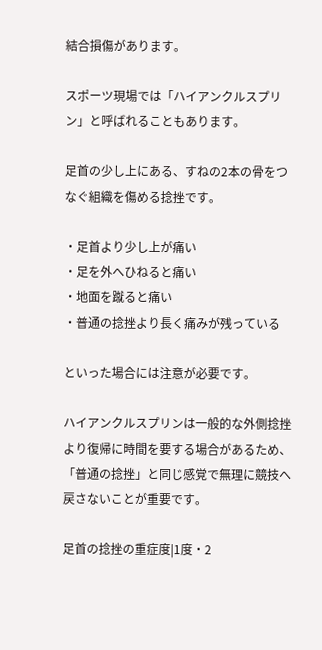結合損傷があります。

スポーツ現場では「ハイアンクルスプリン」と呼ばれることもあります。

足首の少し上にある、すねの2本の骨をつなぐ組織を傷める捻挫です。

・足首より少し上が痛い
・足を外へひねると痛い
・地面を蹴ると痛い
・普通の捻挫より長く痛みが残っている

といった場合には注意が必要です。

ハイアンクルスプリンは一般的な外側捻挫より復帰に時間を要する場合があるため、「普通の捻挫」と同じ感覚で無理に競技へ戻さないことが重要です。

足首の捻挫の重症度|1度・2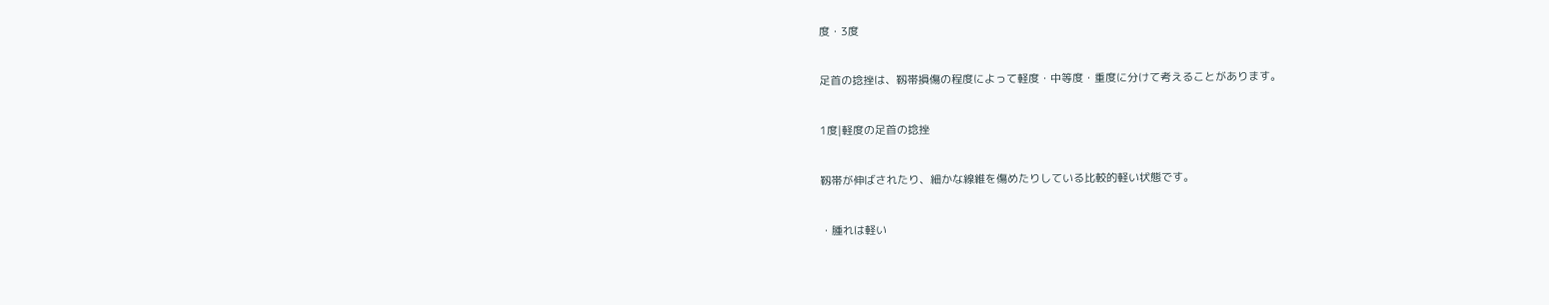度・3度

足首の捻挫は、靱帯損傷の程度によって軽度・中等度・重度に分けて考えることがあります。

1度|軽度の足首の捻挫

靱帯が伸ばされたり、細かな線維を傷めたりしている比較的軽い状態です。

・腫れは軽い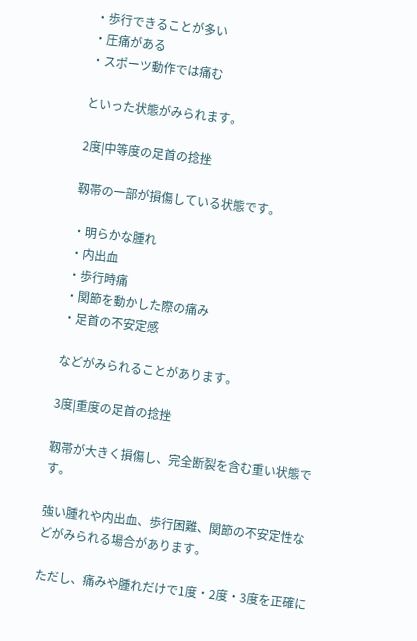・歩行できることが多い
・圧痛がある
・スポーツ動作では痛む

といった状態がみられます。

2度|中等度の足首の捻挫

靱帯の一部が損傷している状態です。

・明らかな腫れ
・内出血
・歩行時痛
・関節を動かした際の痛み
・足首の不安定感

などがみられることがあります。

3度|重度の足首の捻挫

靱帯が大きく損傷し、完全断裂を含む重い状態です。

強い腫れや内出血、歩行困難、関節の不安定性などがみられる場合があります。

ただし、痛みや腫れだけで1度・2度・3度を正確に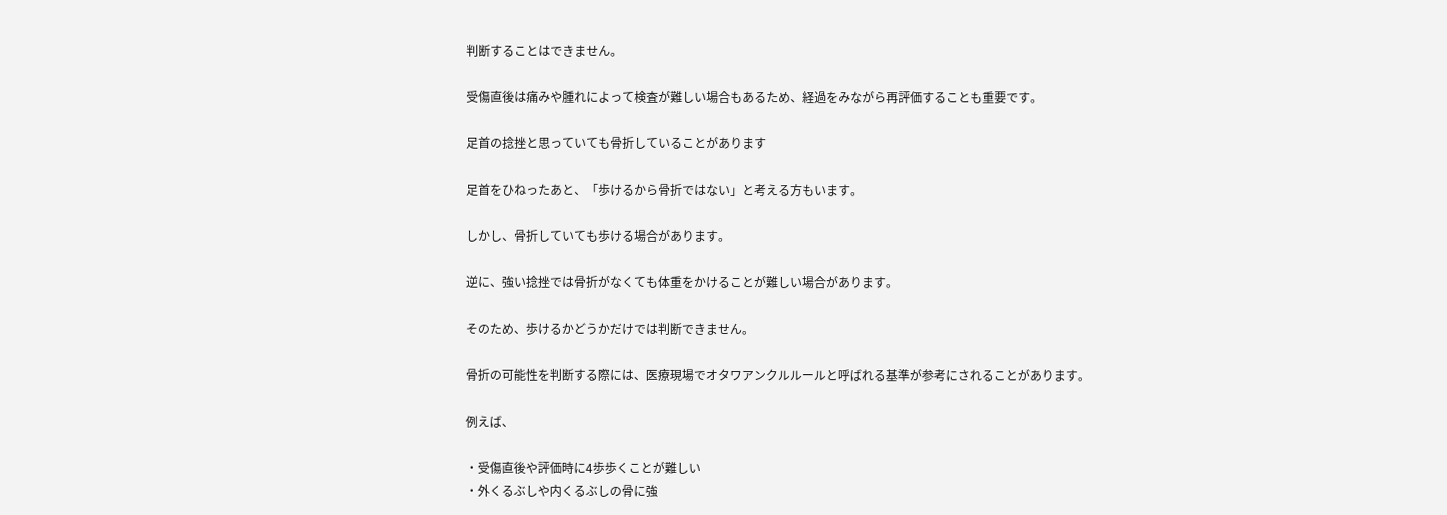判断することはできません。

受傷直後は痛みや腫れによって検査が難しい場合もあるため、経過をみながら再評価することも重要です。

足首の捻挫と思っていても骨折していることがあります

足首をひねったあと、「歩けるから骨折ではない」と考える方もいます。

しかし、骨折していても歩ける場合があります。

逆に、強い捻挫では骨折がなくても体重をかけることが難しい場合があります。

そのため、歩けるかどうかだけでは判断できません。

骨折の可能性を判断する際には、医療現場でオタワアンクルルールと呼ばれる基準が参考にされることがあります。

例えば、

・受傷直後や評価時に4歩歩くことが難しい
・外くるぶしや内くるぶしの骨に強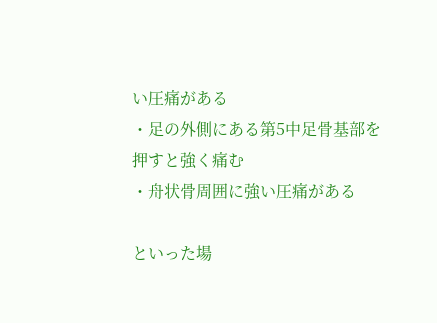い圧痛がある
・足の外側にある第5中足骨基部を押すと強く痛む
・舟状骨周囲に強い圧痛がある

といった場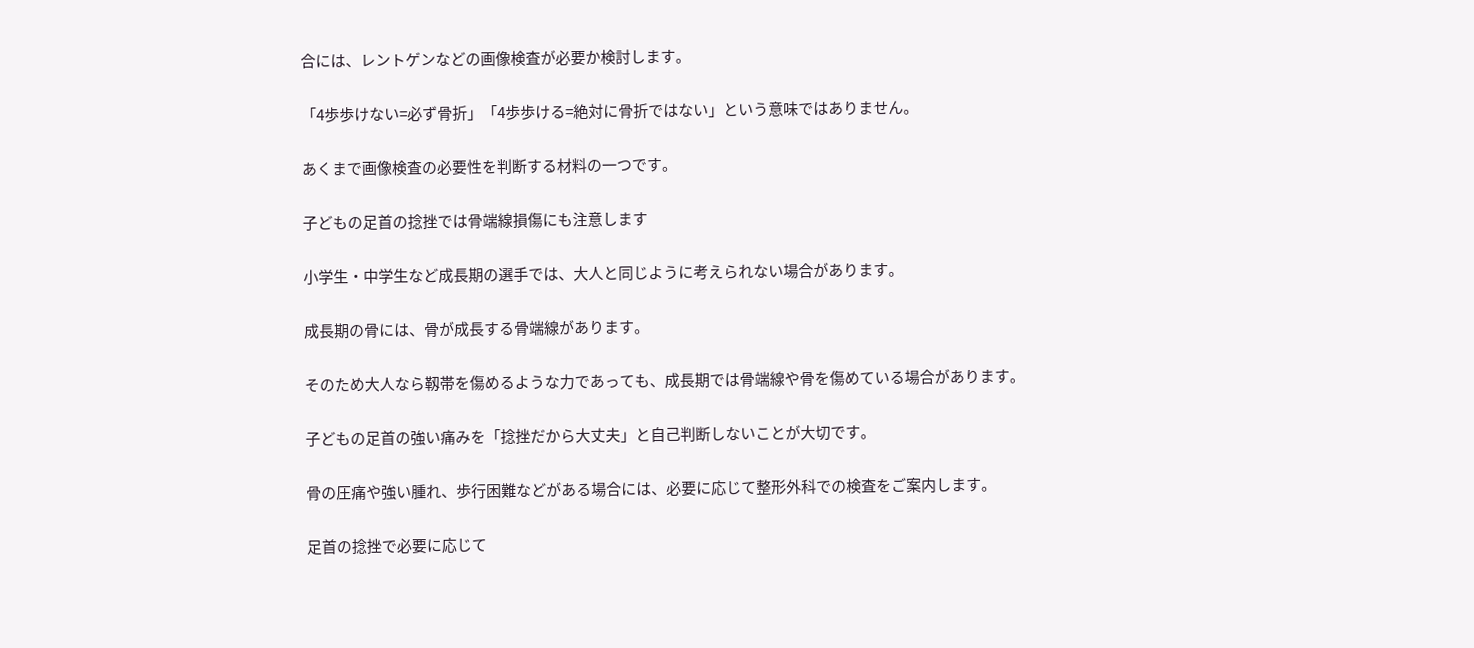合には、レントゲンなどの画像検査が必要か検討します。

「4歩歩けない=必ず骨折」「4歩歩ける=絶対に骨折ではない」という意味ではありません。

あくまで画像検査の必要性を判断する材料の一つです。

子どもの足首の捻挫では骨端線損傷にも注意します

小学生・中学生など成長期の選手では、大人と同じように考えられない場合があります。

成長期の骨には、骨が成長する骨端線があります。

そのため大人なら靱帯を傷めるような力であっても、成長期では骨端線や骨を傷めている場合があります。

子どもの足首の強い痛みを「捻挫だから大丈夫」と自己判断しないことが大切です。

骨の圧痛や強い腫れ、歩行困難などがある場合には、必要に応じて整形外科での検査をご案内します。

足首の捻挫で必要に応じて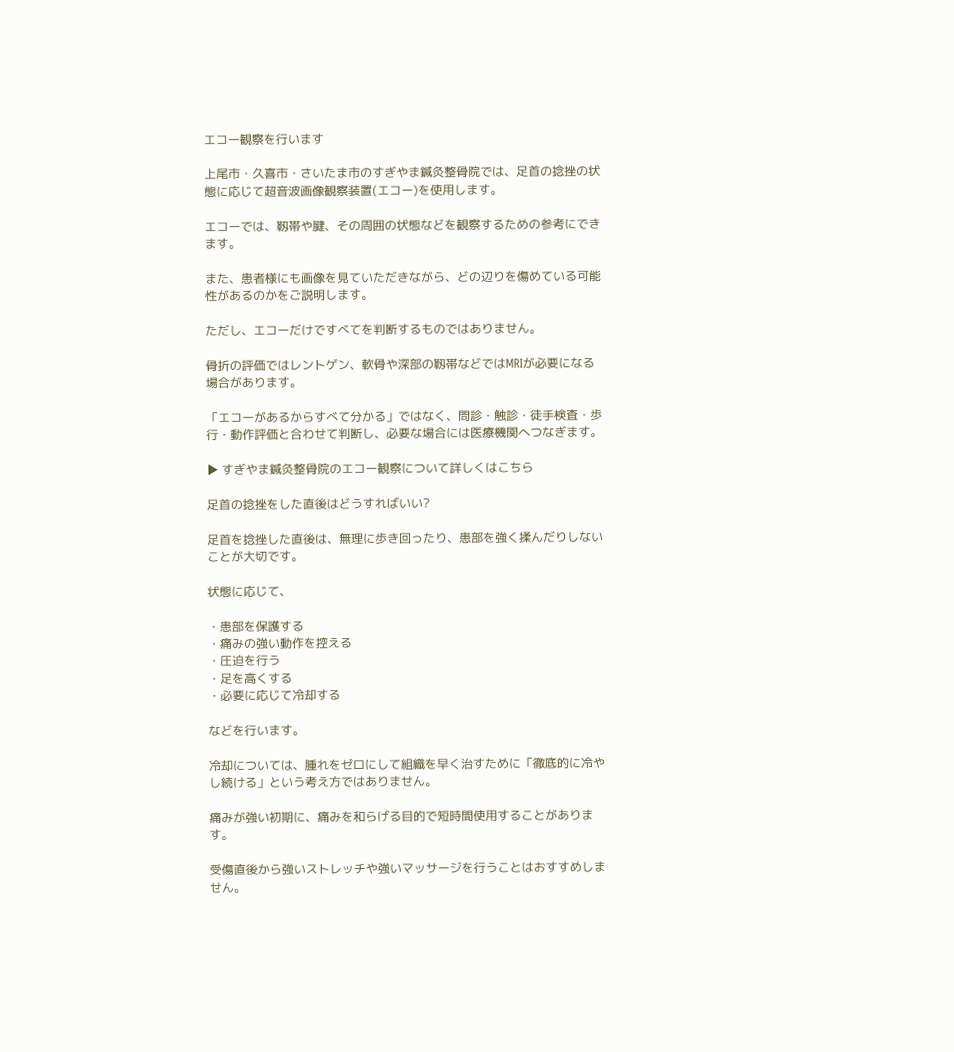エコー観察を行います

上尾市・久喜市・さいたま市のすぎやま鍼灸整骨院では、足首の捻挫の状態に応じて超音波画像観察装置(エコー)を使用します。

エコーでは、靱帯や腱、その周囲の状態などを観察するための参考にできます。

また、患者様にも画像を見ていただきながら、どの辺りを傷めている可能性があるのかをご説明します。

ただし、エコーだけですべてを判断するものではありません。

骨折の評価ではレントゲン、軟骨や深部の靱帯などではMRIが必要になる場合があります。

「エコーがあるからすべて分かる」ではなく、問診・触診・徒手検査・歩行・動作評価と合わせて判断し、必要な場合には医療機関へつなぎます。

▶ すぎやま鍼灸整骨院のエコー観察について詳しくはこちら

足首の捻挫をした直後はどうすればいい?

足首を捻挫した直後は、無理に歩き回ったり、患部を強く揉んだりしないことが大切です。

状態に応じて、

・患部を保護する
・痛みの強い動作を控える
・圧迫を行う
・足を高くする
・必要に応じて冷却する

などを行います。

冷却については、腫れをゼロにして組織を早く治すために「徹底的に冷やし続ける」という考え方ではありません。

痛みが強い初期に、痛みを和らげる目的で短時間使用することがあります。

受傷直後から強いストレッチや強いマッサージを行うことはおすすめしません。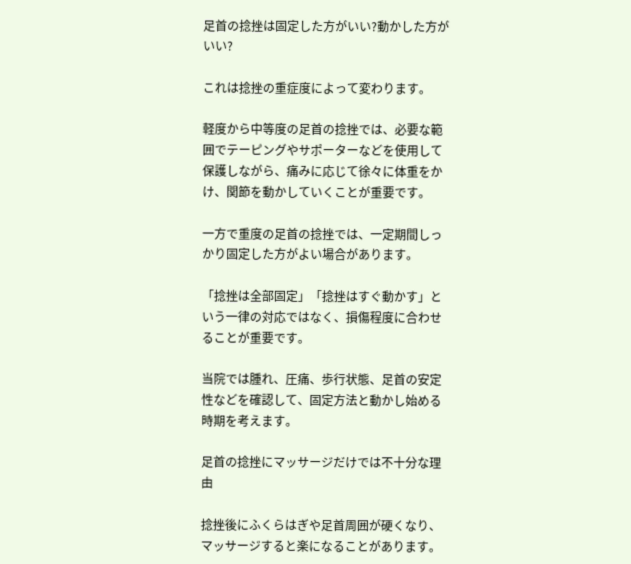足首の捻挫は固定した方がいい?動かした方がいい?

これは捻挫の重症度によって変わります。

軽度から中等度の足首の捻挫では、必要な範囲でテーピングやサポーターなどを使用して保護しながら、痛みに応じて徐々に体重をかけ、関節を動かしていくことが重要です。

一方で重度の足首の捻挫では、一定期間しっかり固定した方がよい場合があります。

「捻挫は全部固定」「捻挫はすぐ動かす」という一律の対応ではなく、損傷程度に合わせることが重要です。

当院では腫れ、圧痛、歩行状態、足首の安定性などを確認して、固定方法と動かし始める時期を考えます。

足首の捻挫にマッサージだけでは不十分な理由

捻挫後にふくらはぎや足首周囲が硬くなり、マッサージすると楽になることがあります。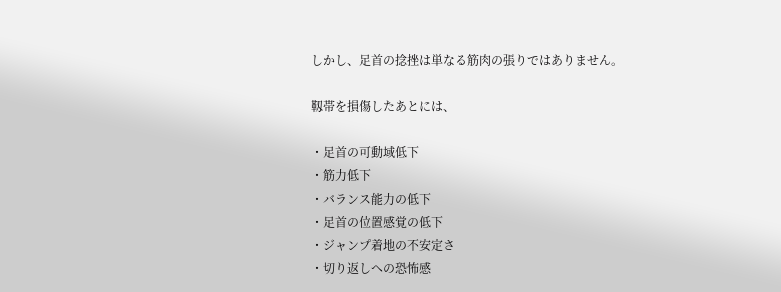しかし、足首の捻挫は単なる筋肉の張りではありません。

靱帯を損傷したあとには、

・足首の可動域低下
・筋力低下
・バランス能力の低下
・足首の位置感覚の低下
・ジャンプ着地の不安定さ
・切り返しへの恐怖感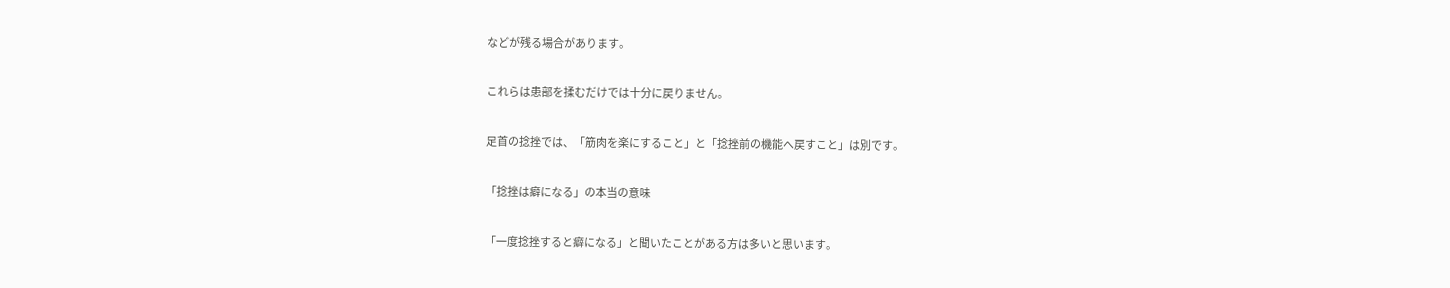などが残る場合があります。

これらは患部を揉むだけでは十分に戻りません。

足首の捻挫では、「筋肉を楽にすること」と「捻挫前の機能へ戻すこと」は別です。

「捻挫は癖になる」の本当の意味

「一度捻挫すると癖になる」と聞いたことがある方は多いと思います。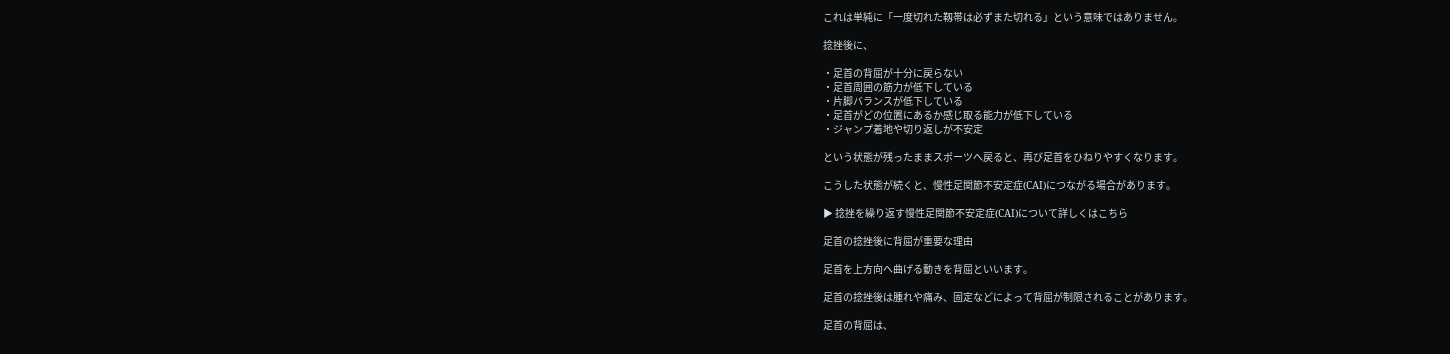これは単純に「一度切れた靱帯は必ずまた切れる」という意味ではありません。

捻挫後に、

・足首の背屈が十分に戻らない
・足首周囲の筋力が低下している
・片脚バランスが低下している
・足首がどの位置にあるか感じ取る能力が低下している
・ジャンプ着地や切り返しが不安定

という状態が残ったままスポーツへ戻ると、再び足首をひねりやすくなります。

こうした状態が続くと、慢性足関節不安定症(CAI)につながる場合があります。

▶ 捻挫を繰り返す慢性足関節不安定症(CAI)について詳しくはこちら

足首の捻挫後に背屈が重要な理由

足首を上方向へ曲げる動きを背屈といいます。

足首の捻挫後は腫れや痛み、固定などによって背屈が制限されることがあります。

足首の背屈は、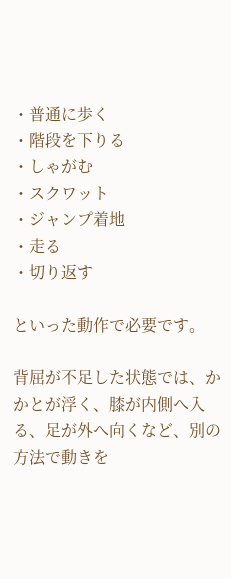・普通に歩く
・階段を下りる
・しゃがむ
・スクワット
・ジャンプ着地
・走る
・切り返す

といった動作で必要です。

背屈が不足した状態では、かかとが浮く、膝が内側へ入る、足が外へ向くなど、別の方法で動きを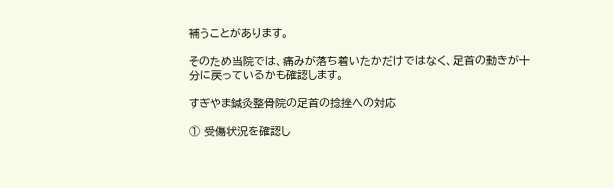補うことがあります。

そのため当院では、痛みが落ち着いたかだけではなく、足首の動きが十分に戻っているかも確認します。

すぎやま鍼灸整骨院の足首の捻挫への対応

① 受傷状況を確認し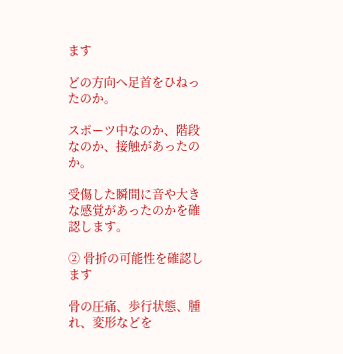ます

どの方向へ足首をひねったのか。

スポーツ中なのか、階段なのか、接触があったのか。

受傷した瞬間に音や大きな感覚があったのかを確認します。

② 骨折の可能性を確認します

骨の圧痛、歩行状態、腫れ、変形などを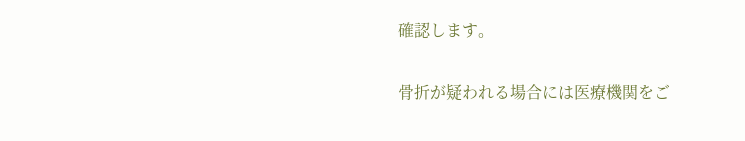確認します。

骨折が疑われる場合には医療機関をご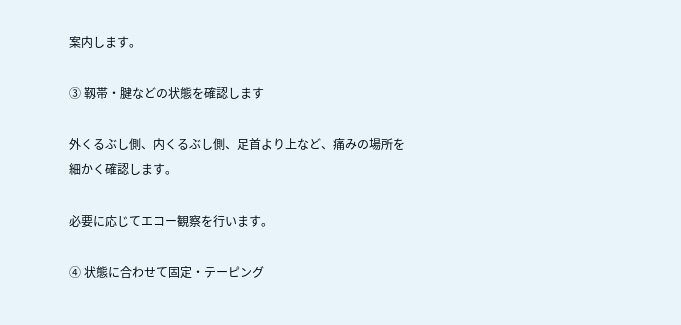案内します。

③ 靱帯・腱などの状態を確認します

外くるぶし側、内くるぶし側、足首より上など、痛みの場所を細かく確認します。

必要に応じてエコー観察を行います。

④ 状態に合わせて固定・テーピング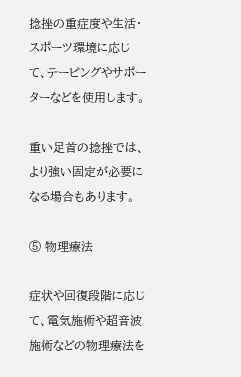捻挫の重症度や生活・スポーツ環境に応じて、テーピングやサポーターなどを使用します。

重い足首の捻挫では、より強い固定が必要になる場合もあります。

⑤ 物理療法

症状や回復段階に応じて、電気施術や超音波施術などの物理療法を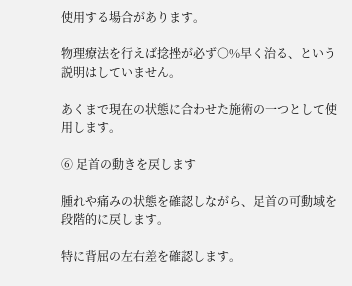使用する場合があります。

物理療法を行えば捻挫が必ず○%早く治る、という説明はしていません。

あくまで現在の状態に合わせた施術の一つとして使用します。

⑥ 足首の動きを戻します

腫れや痛みの状態を確認しながら、足首の可動域を段階的に戻します。

特に背屈の左右差を確認します。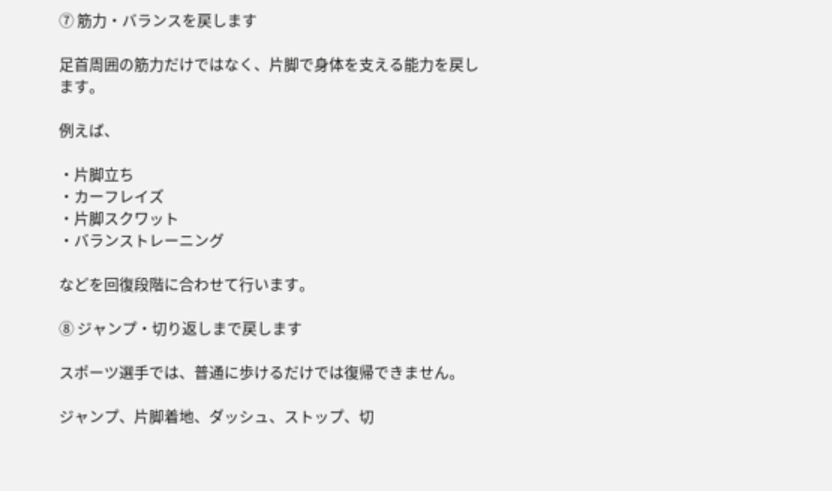⑦ 筋力・バランスを戻します

足首周囲の筋力だけではなく、片脚で身体を支える能力を戻します。

例えば、

・片脚立ち
・カーフレイズ
・片脚スクワット
・バランストレーニング

などを回復段階に合わせて行います。

⑧ ジャンプ・切り返しまで戻します

スポーツ選手では、普通に歩けるだけでは復帰できません。

ジャンプ、片脚着地、ダッシュ、ストップ、切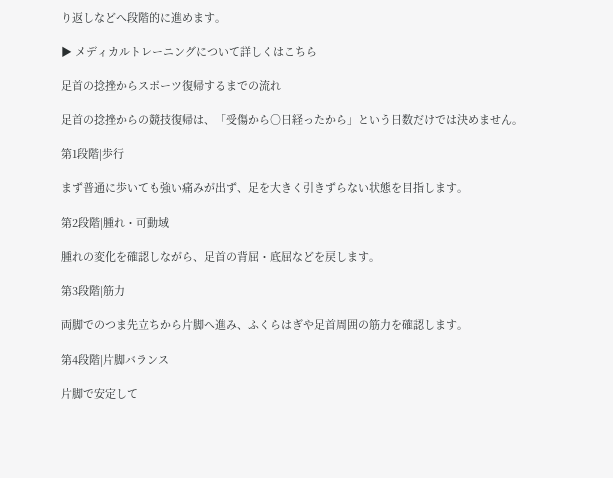り返しなどへ段階的に進めます。

▶ メディカルトレーニングについて詳しくはこちら

足首の捻挫からスポーツ復帰するまでの流れ

足首の捻挫からの競技復帰は、「受傷から○日経ったから」という日数だけでは決めません。

第1段階|歩行

まず普通に歩いても強い痛みが出ず、足を大きく引きずらない状態を目指します。

第2段階|腫れ・可動域

腫れの変化を確認しながら、足首の背屈・底屈などを戻します。

第3段階|筋力

両脚でのつま先立ちから片脚へ進み、ふくらはぎや足首周囲の筋力を確認します。

第4段階|片脚バランス

片脚で安定して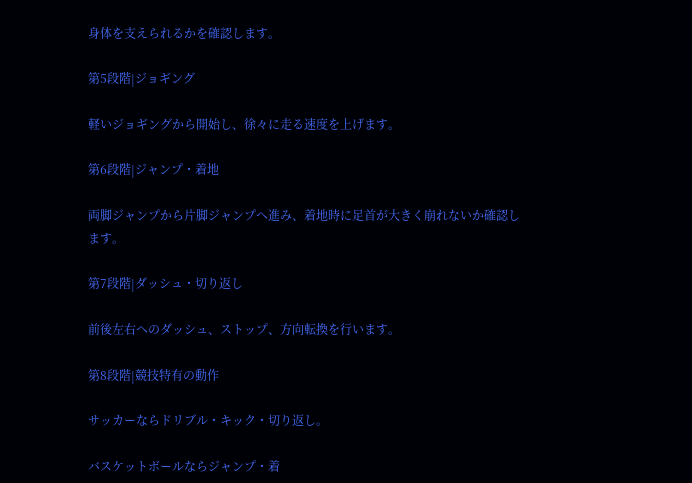身体を支えられるかを確認します。

第5段階|ジョギング

軽いジョギングから開始し、徐々に走る速度を上げます。

第6段階|ジャンプ・着地

両脚ジャンプから片脚ジャンプへ進み、着地時に足首が大きく崩れないか確認します。

第7段階|ダッシュ・切り返し

前後左右へのダッシュ、ストップ、方向転換を行います。

第8段階|競技特有の動作

サッカーならドリブル・キック・切り返し。

バスケットボールならジャンプ・着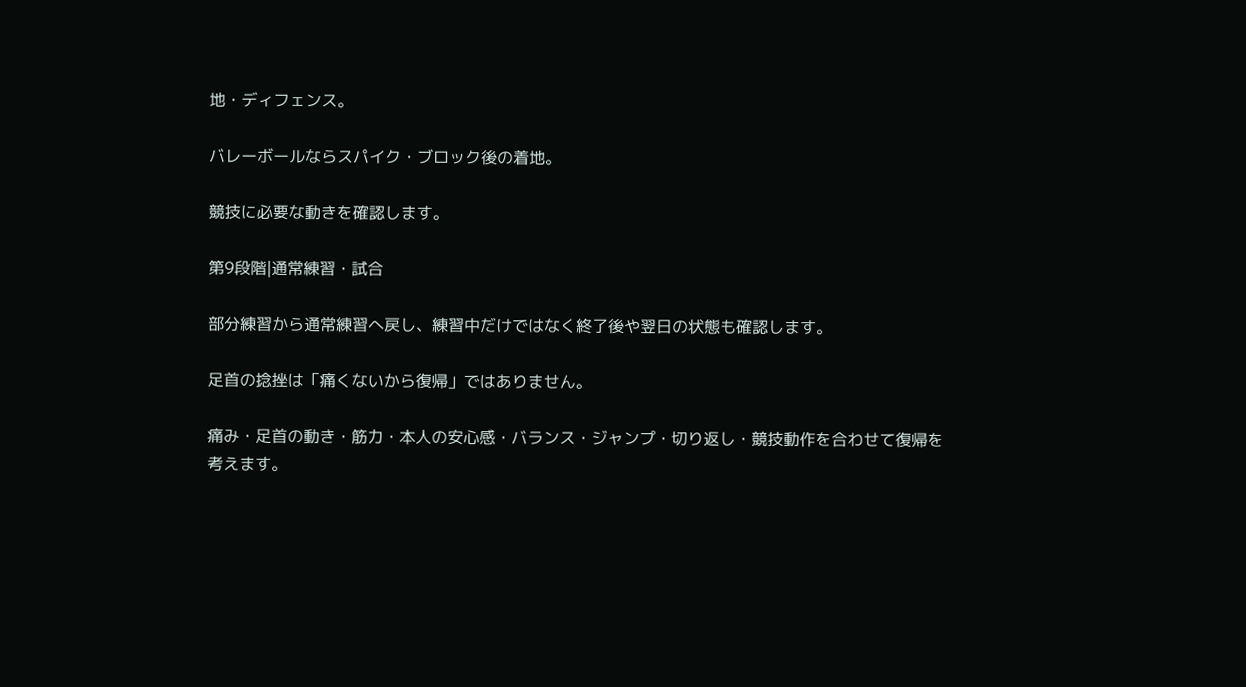地・ディフェンス。

バレーボールならスパイク・ブロック後の着地。

競技に必要な動きを確認します。

第9段階|通常練習・試合

部分練習から通常練習へ戻し、練習中だけではなく終了後や翌日の状態も確認します。

足首の捻挫は「痛くないから復帰」ではありません。

痛み・足首の動き・筋力・本人の安心感・バランス・ジャンプ・切り返し・競技動作を合わせて復帰を考えます。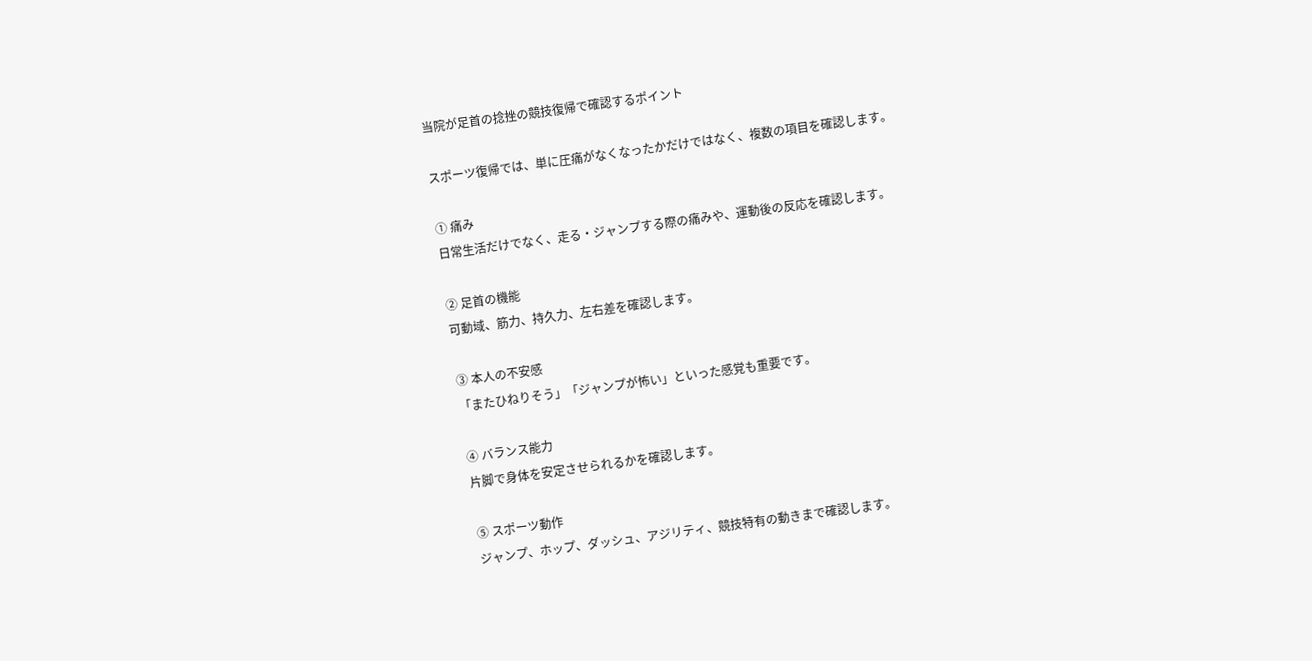当院が足首の捻挫の競技復帰で確認するポイント

スポーツ復帰では、単に圧痛がなくなったかだけではなく、複数の項目を確認します。

① 痛み
日常生活だけでなく、走る・ジャンプする際の痛みや、運動後の反応を確認します。

② 足首の機能
可動域、筋力、持久力、左右差を確認します。

③ 本人の不安感
「またひねりそう」「ジャンプが怖い」といった感覚も重要です。

④ バランス能力
片脚で身体を安定させられるかを確認します。

⑤ スポーツ動作
ジャンプ、ホップ、ダッシュ、アジリティ、競技特有の動きまで確認します。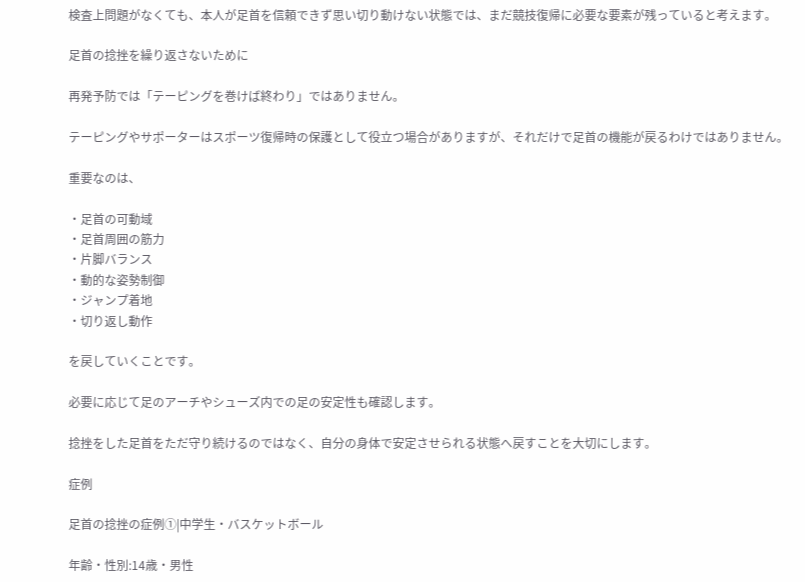検査上問題がなくても、本人が足首を信頼できず思い切り動けない状態では、まだ競技復帰に必要な要素が残っていると考えます。

足首の捻挫を繰り返さないために

再発予防では「テーピングを巻けば終わり」ではありません。

テーピングやサポーターはスポーツ復帰時の保護として役立つ場合がありますが、それだけで足首の機能が戻るわけではありません。

重要なのは、

・足首の可動域
・足首周囲の筋力
・片脚バランス
・動的な姿勢制御
・ジャンプ着地
・切り返し動作

を戻していくことです。

必要に応じて足のアーチやシューズ内での足の安定性も確認します。

捻挫をした足首をただ守り続けるのではなく、自分の身体で安定させられる状態へ戻すことを大切にします。

症例

足首の捻挫の症例①|中学生・バスケットボール

年齢・性別:14歳・男性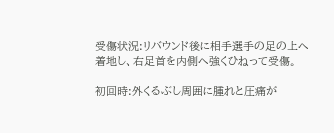受傷状況:リバウンド後に相手選手の足の上へ着地し、右足首を内側へ強くひねって受傷。

初回時:外くるぶし周囲に腫れと圧痛が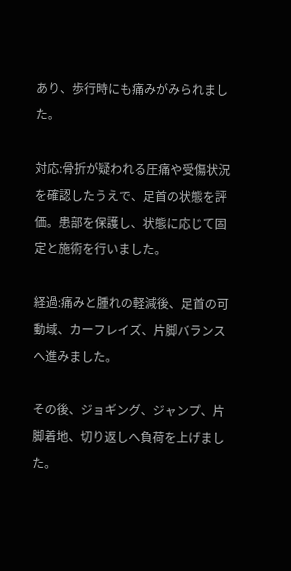あり、歩行時にも痛みがみられました。

対応:骨折が疑われる圧痛や受傷状況を確認したうえで、足首の状態を評価。患部を保護し、状態に応じて固定と施術を行いました。

経過:痛みと腫れの軽減後、足首の可動域、カーフレイズ、片脚バランスへ進みました。

その後、ジョギング、ジャンプ、片脚着地、切り返しへ負荷を上げました。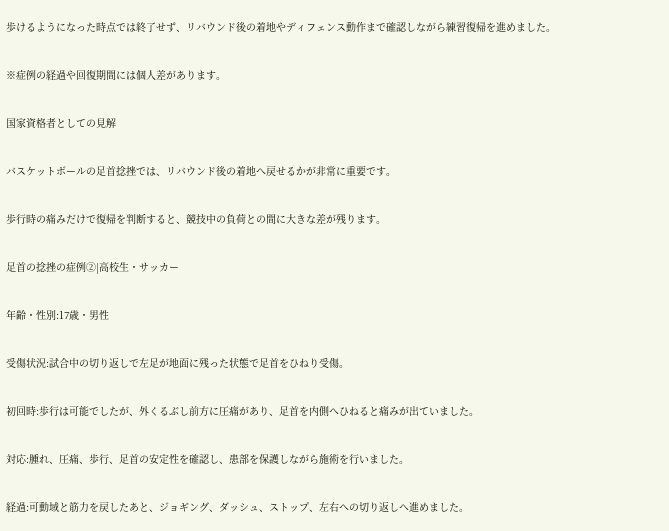歩けるようになった時点では終了せず、リバウンド後の着地やディフェンス動作まで確認しながら練習復帰を進めました。

※症例の経過や回復期間には個人差があります。

国家資格者としての見解

バスケットボールの足首捻挫では、リバウンド後の着地へ戻せるかが非常に重要です。

歩行時の痛みだけで復帰を判断すると、競技中の負荷との間に大きな差が残ります。

足首の捻挫の症例②|高校生・サッカー

年齢・性別:17歳・男性

受傷状況:試合中の切り返しで左足が地面に残った状態で足首をひねり受傷。

初回時:歩行は可能でしたが、外くるぶし前方に圧痛があり、足首を内側へひねると痛みが出ていました。

対応:腫れ、圧痛、歩行、足首の安定性を確認し、患部を保護しながら施術を行いました。

経過:可動域と筋力を戻したあと、ジョギング、ダッシュ、ストップ、左右への切り返しへ進めました。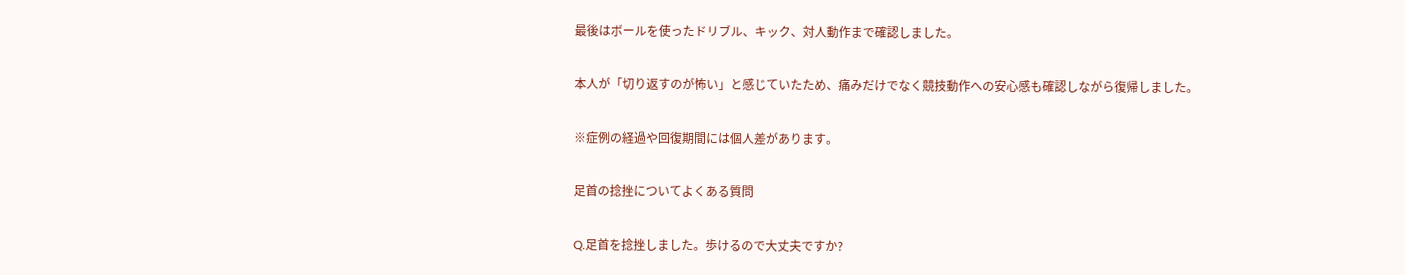最後はボールを使ったドリブル、キック、対人動作まで確認しました。

本人が「切り返すのが怖い」と感じていたため、痛みだけでなく競技動作への安心感も確認しながら復帰しました。

※症例の経過や回復期間には個人差があります。

足首の捻挫についてよくある質問

Q.足首を捻挫しました。歩けるので大丈夫ですか?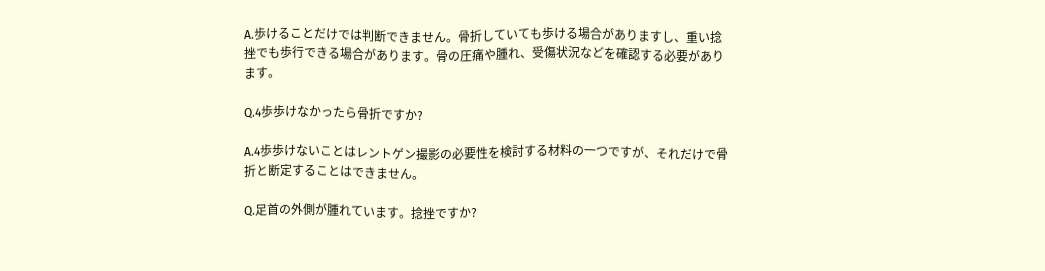A.歩けることだけでは判断できません。骨折していても歩ける場合がありますし、重い捻挫でも歩行できる場合があります。骨の圧痛や腫れ、受傷状況などを確認する必要があります。

Q.4歩歩けなかったら骨折ですか?

A.4歩歩けないことはレントゲン撮影の必要性を検討する材料の一つですが、それだけで骨折と断定することはできません。

Q.足首の外側が腫れています。捻挫ですか?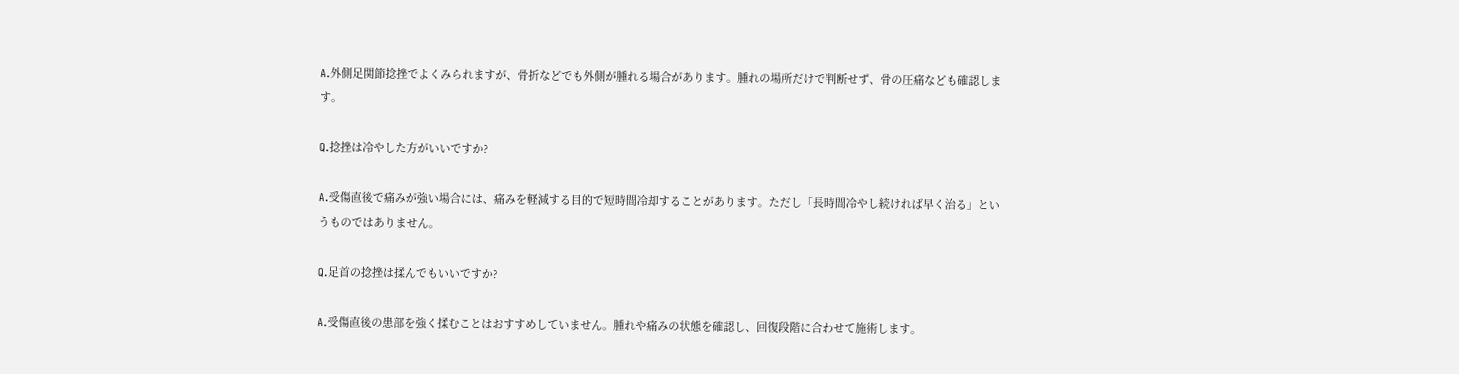A.外側足関節捻挫でよくみられますが、骨折などでも外側が腫れる場合があります。腫れの場所だけで判断せず、骨の圧痛なども確認します。

Q.捻挫は冷やした方がいいですか?

A.受傷直後で痛みが強い場合には、痛みを軽減する目的で短時間冷却することがあります。ただし「長時間冷やし続ければ早く治る」というものではありません。

Q.足首の捻挫は揉んでもいいですか?

A.受傷直後の患部を強く揉むことはおすすめしていません。腫れや痛みの状態を確認し、回復段階に合わせて施術します。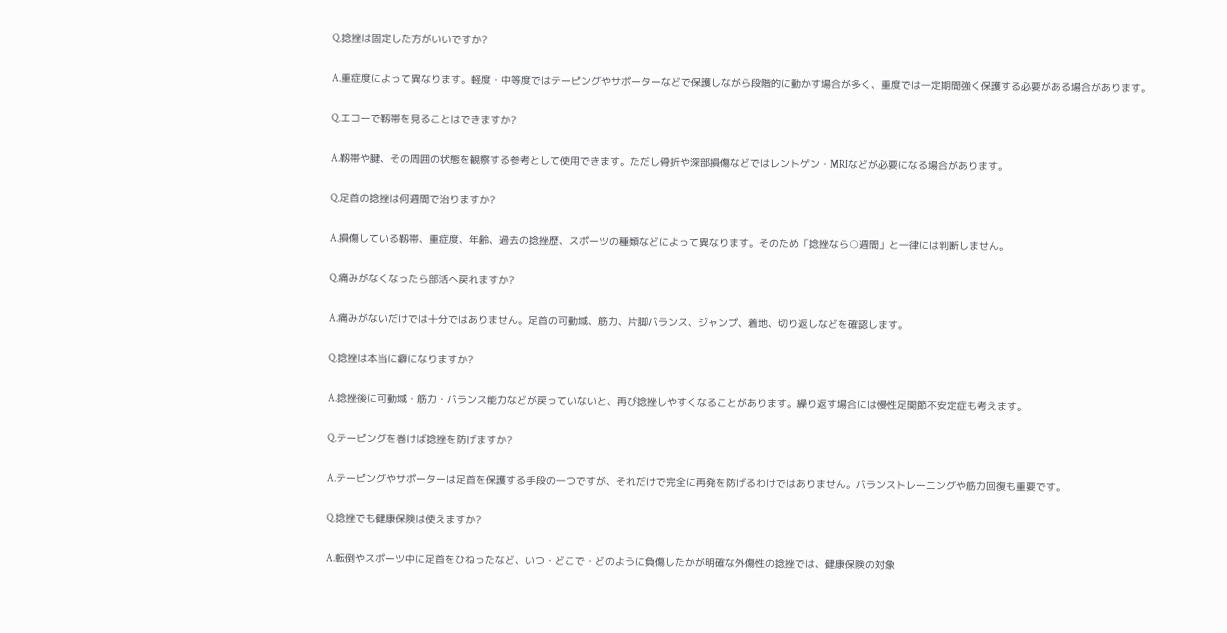Q.捻挫は固定した方がいいですか?

A.重症度によって異なります。軽度・中等度ではテーピングやサポーターなどで保護しながら段階的に動かす場合が多く、重度では一定期間強く保護する必要がある場合があります。

Q.エコーで靱帯を見ることはできますか?

A.靱帯や腱、その周囲の状態を観察する参考として使用できます。ただし骨折や深部損傷などではレントゲン・MRIなどが必要になる場合があります。

Q.足首の捻挫は何週間で治りますか?

A.損傷している靱帯、重症度、年齢、過去の捻挫歴、スポーツの種類などによって異なります。そのため「捻挫なら○週間」と一律には判断しません。

Q.痛みがなくなったら部活へ戻れますか?

A.痛みがないだけでは十分ではありません。足首の可動域、筋力、片脚バランス、ジャンプ、着地、切り返しなどを確認します。

Q.捻挫は本当に癖になりますか?

A.捻挫後に可動域・筋力・バランス能力などが戻っていないと、再び捻挫しやすくなることがあります。繰り返す場合には慢性足関節不安定症も考えます。

Q.テーピングを巻けば捻挫を防げますか?

A.テーピングやサポーターは足首を保護する手段の一つですが、それだけで完全に再発を防げるわけではありません。バランストレーニングや筋力回復も重要です。

Q.捻挫でも健康保険は使えますか?

A.転倒やスポーツ中に足首をひねったなど、いつ・どこで・どのように負傷したかが明確な外傷性の捻挫では、健康保険の対象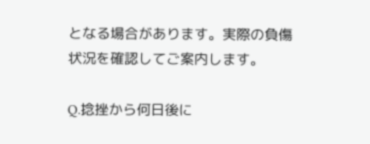となる場合があります。実際の負傷状況を確認してご案内します。

Q.捻挫から何日後に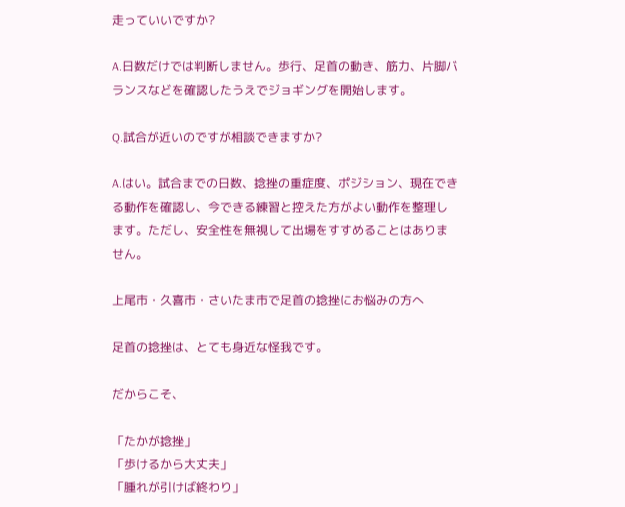走っていいですか?

A.日数だけでは判断しません。歩行、足首の動き、筋力、片脚バランスなどを確認したうえでジョギングを開始します。

Q.試合が近いのですが相談できますか?

A.はい。試合までの日数、捻挫の重症度、ポジション、現在できる動作を確認し、今できる練習と控えた方がよい動作を整理します。ただし、安全性を無視して出場をすすめることはありません。

上尾市・久喜市・さいたま市で足首の捻挫にお悩みの方へ

足首の捻挫は、とても身近な怪我です。

だからこそ、

「たかが捻挫」
「歩けるから大丈夫」
「腫れが引けば終わり」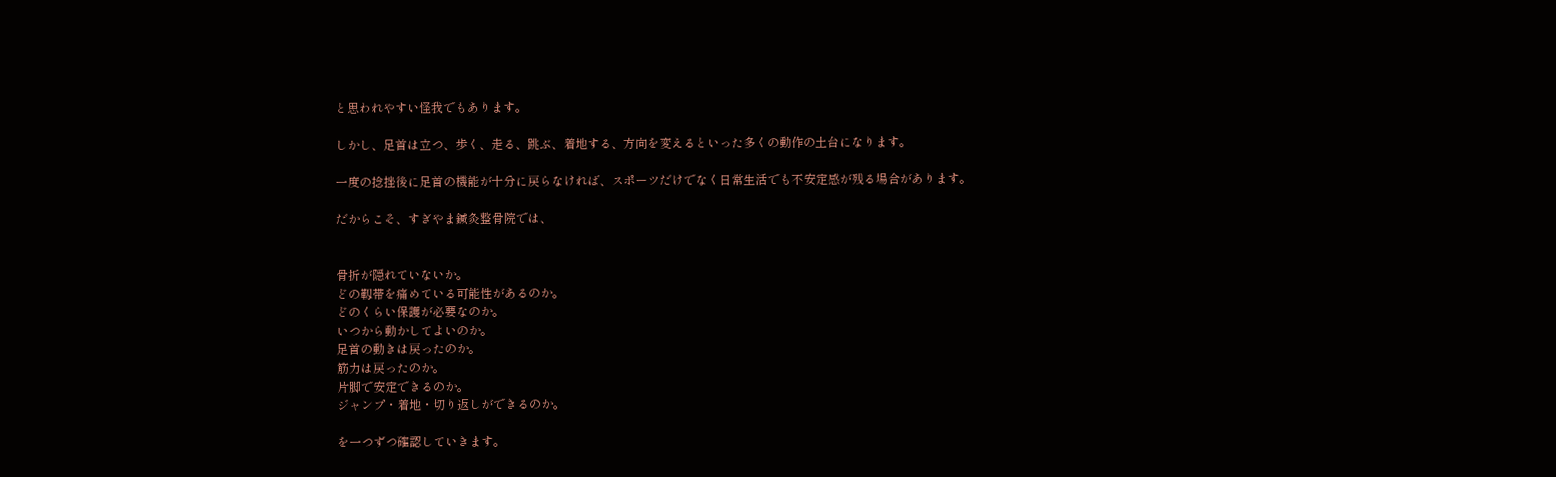と思われやすい怪我でもあります。

しかし、足首は立つ、歩く、走る、跳ぶ、着地する、方向を変えるといった多くの動作の土台になります。

一度の捻挫後に足首の機能が十分に戻らなければ、スポーツだけでなく日常生活でも不安定感が残る場合があります。

だからこそ、すぎやま鍼灸整骨院では、


骨折が隠れていないか。
どの靱帯を痛めている可能性があるのか。
どのくらい保護が必要なのか。
いつから動かしてよいのか。
足首の動きは戻ったのか。
筋力は戻ったのか。
片脚で安定できるのか。
ジャンプ・着地・切り返しができるのか。

を一つずつ確認していきます。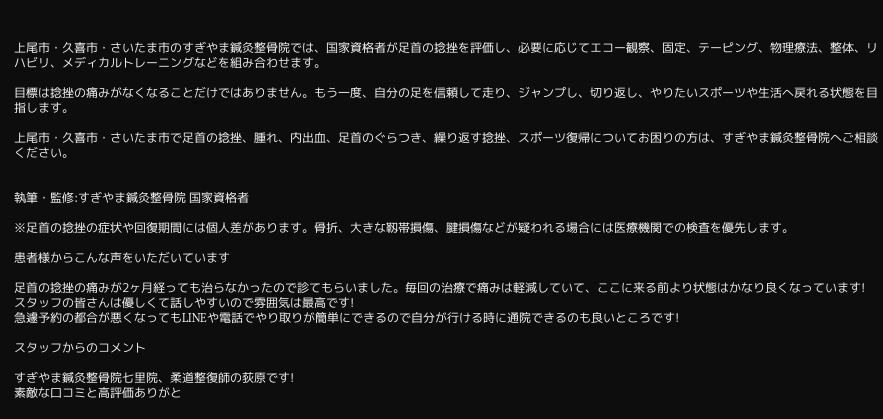上尾市・久喜市・さいたま市のすぎやま鍼灸整骨院では、国家資格者が足首の捻挫を評価し、必要に応じてエコー観察、固定、テーピング、物理療法、整体、リハビリ、メディカルトレーニングなどを組み合わせます。

目標は捻挫の痛みがなくなることだけではありません。もう一度、自分の足を信頼して走り、ジャンプし、切り返し、やりたいスポーツや生活へ戻れる状態を目指します。

上尾市・久喜市・さいたま市で足首の捻挫、腫れ、内出血、足首のぐらつき、繰り返す捻挫、スポーツ復帰についてお困りの方は、すぎやま鍼灸整骨院へご相談ください。


執筆・監修:すぎやま鍼灸整骨院 国家資格者

※足首の捻挫の症状や回復期間には個人差があります。骨折、大きな靱帯損傷、腱損傷などが疑われる場合には医療機関での検査を優先します。

患者様からこんな声をいただいています

足首の捻挫の痛みが2ヶ月経っても治らなかったので診てもらいました。毎回の治療で痛みは軽減していて、ここに来る前より状態はかなり良くなっています!
スタッフの皆さんは優しくて話しやすいので雰囲気は最高です!
急遽予約の都合が悪くなってもLINEや電話でやり取りが簡単にできるので自分が行ける時に通院できるのも良いところです!

スタッフからのコメント

すぎやま鍼灸整骨院七里院、柔道整復師の荻原です!
素敵な口コミと高評価ありがと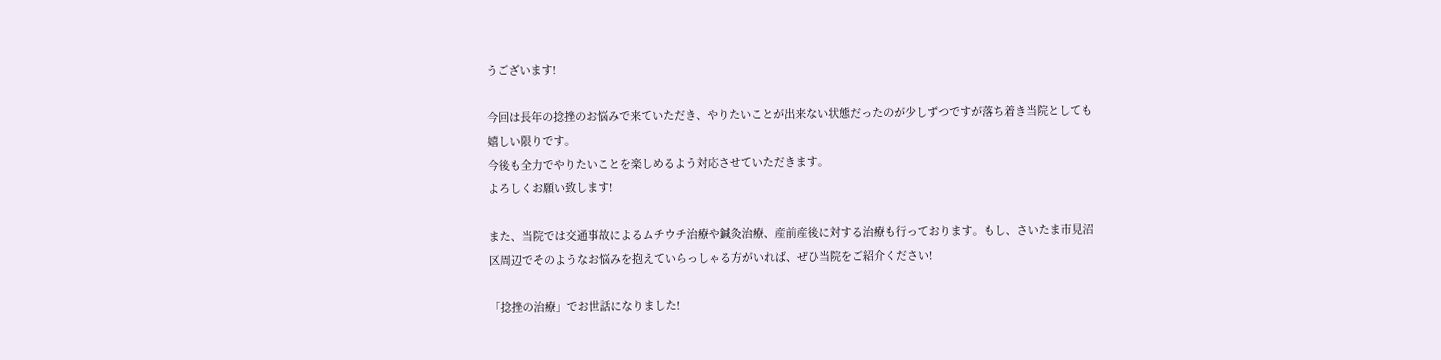うございます!

今回は長年の捻挫のお悩みで来ていただき、やりたいことが出来ない状態だったのが少しずつですが落ち着き当院としても嬉しい限りです。
今後も全力でやりたいことを楽しめるよう対応させていただきます。
よろしくお願い致します!

また、当院では交通事故によるムチウチ治療や鍼灸治療、産前産後に対する治療も行っております。もし、さいたま市見沼区周辺でそのようなお悩みを抱えていらっしゃる方がいれば、ぜひ当院をご紹介ください!

「捻挫の治療」でお世話になりました!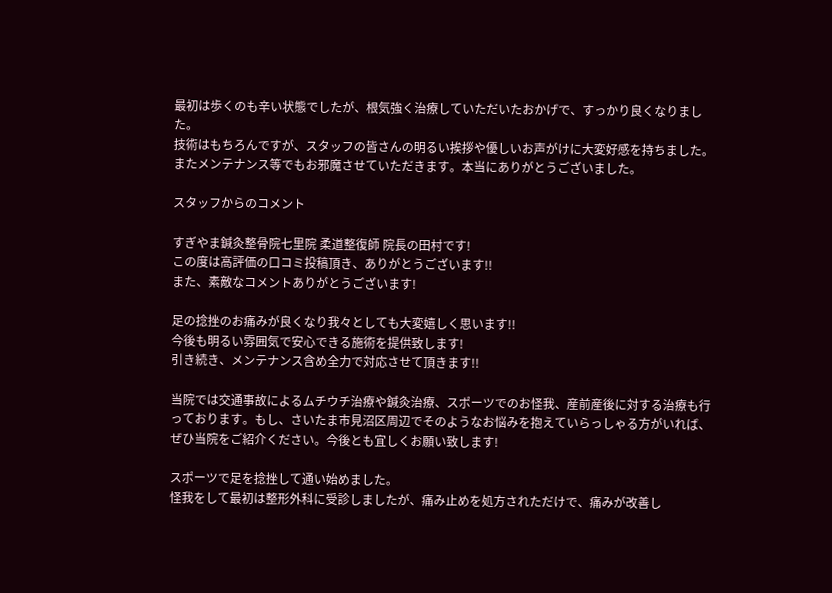最初は歩くのも辛い状態でしたが、根気強く治療していただいたおかげで、すっかり良くなりました。
技術はもちろんですが、スタッフの皆さんの明るい挨拶や優しいお声がけに大変好感を持ちました。またメンテナンス等でもお邪魔させていただきます。本当にありがとうございました。

スタッフからのコメント

すぎやま鍼灸整骨院七里院 柔道整復師 院長の田村です!
この度は高評価の口コミ投稿頂き、ありがとうございます!!
また、素敵なコメントありがとうございます!

足の捻挫のお痛みが良くなり我々としても大変嬉しく思います!!
今後も明るい雰囲気で安心できる施術を提供致します!
引き続き、メンテナンス含め全力で対応させて頂きます!!

当院では交通事故によるムチウチ治療や鍼灸治療、スポーツでのお怪我、産前産後に対する治療も行っております。もし、さいたま市見沼区周辺でそのようなお悩みを抱えていらっしゃる方がいれば、ぜひ当院をご紹介ください。今後とも宜しくお願い致します!

スポーツで足を捻挫して通い始めました。
怪我をして最初は整形外科に受診しましたが、痛み止めを処方されただけで、痛みが改善し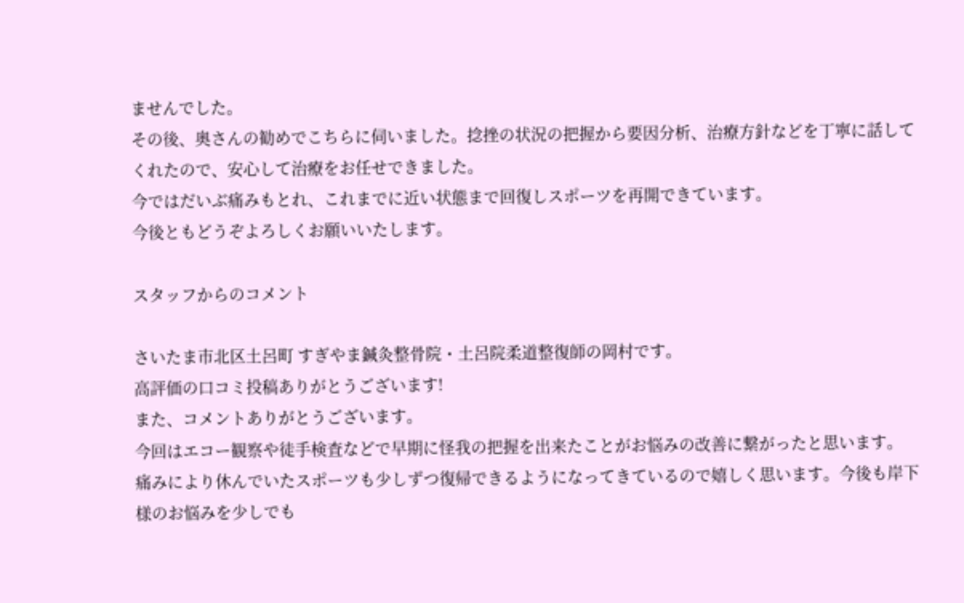ませんでした。
その後、奥さんの勧めでこちらに伺いました。捻挫の状況の把握から要因分析、治療方針などを丁寧に話してくれたので、安心して治療をお任せできました。
今ではだいぶ痛みもとれ、これまでに近い状態まで回復しスポーツを再開できています。
今後ともどうぞよろしくお願いいたします。

スタッフからのコメント

さいたま市北区土呂町 すぎやま鍼灸整骨院・土呂院柔道整復師の岡村です。
高評価の口コミ投稿ありがとうございます!
また、コメントありがとうございます。
今回はエコー観察や徒手検査などで早期に怪我の把握を出来たことがお悩みの改善に繋がったと思います。
痛みにより休んでいたスポーツも少しずつ復帰できるようになってきているので嬉しく思います。今後も岸下様のお悩みを少しでも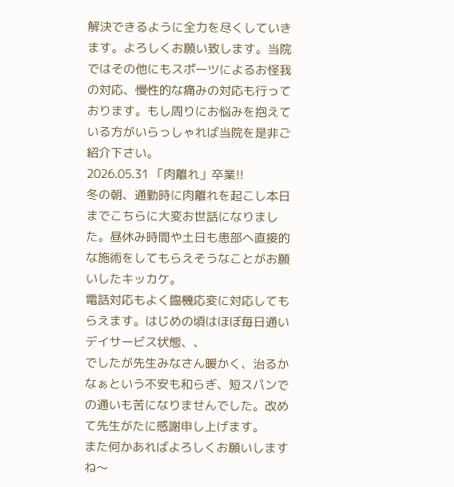解決できるように全力を尽くしていきます。よろしくお願い致します。当院ではその他にもスポーツによるお怪我の対応、慢性的な痛みの対応も行っております。もし周りにお悩みを抱えている方がいらっしゃれば当院を是非ご紹介下さい。
2026.05.31 「肉離れ」卒業!!
冬の朝、通勤時に肉離れを起こし本日までこちらに大変お世話になりました。昼休み時間や土日も患部へ直接的な施術をしてもらえそうなことがお願いしたキッカケ。
電話対応もよく臨機応変に対応してもらえます。はじめの頃はほぼ毎日通いデイサービス状態、、
でしたが先生みなさん暖かく、治るかなぁという不安も和らぎ、短スパンでの通いも苦になりませんでした。改めて先生がたに感謝申し上げます。
また何かあればよろしくお願いしますね〜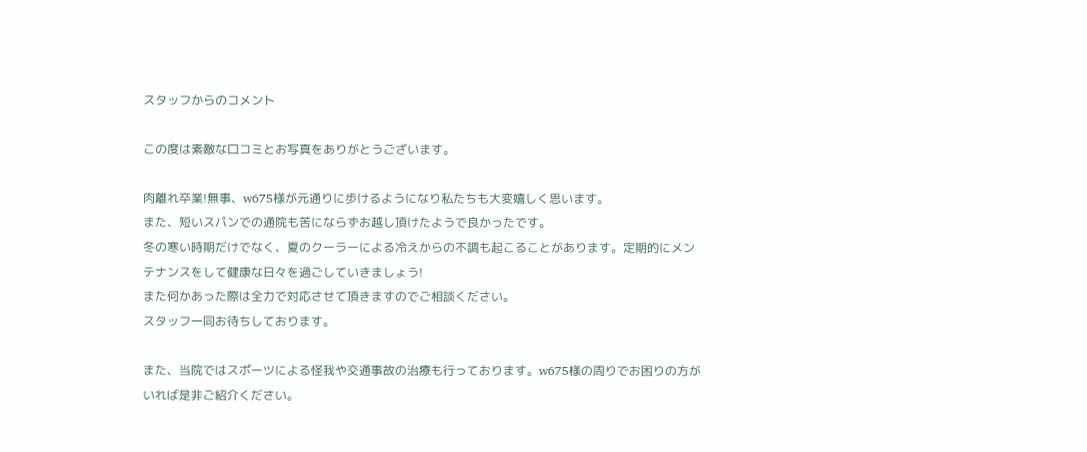スタッフからのコメント

この度は素敵な口コミとお写真をありがとうございます。

肉離れ卒業!無事、w675様が元通りに歩けるようになり私たちも大変嬉しく思います。
また、短いスパンでの通院も苦にならずお越し頂けたようで良かったです。
冬の寒い時期だけでなく、夏のクーラーによる冷えからの不調も起こることがあります。定期的にメンテナンスをして健康な日々を過ごしていきましょう!
また何かあった際は全力で対応させて頂きますのでご相談ください。
スタッフ一同お待ちしております。

また、当院ではスポーツによる怪我や交通事故の治療も行っております。w675様の周りでお困りの方がいれば是非ご紹介ください。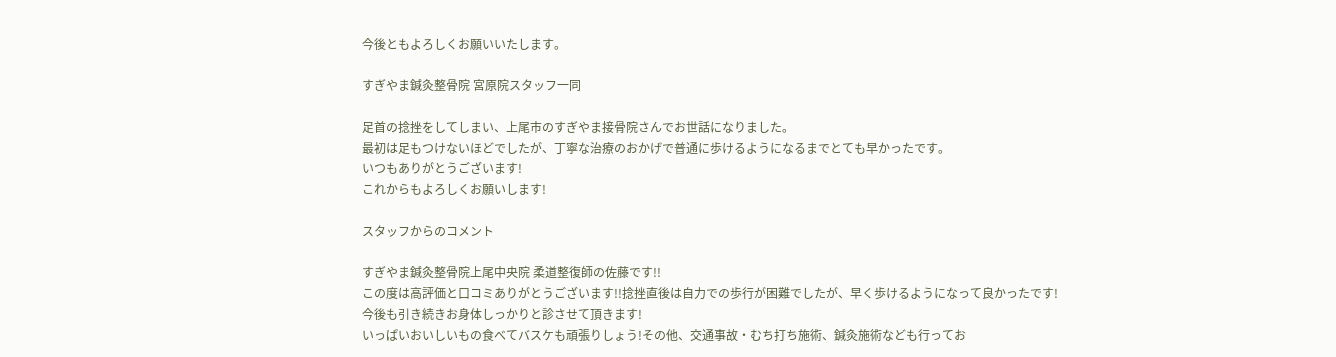今後ともよろしくお願いいたします。

すぎやま鍼灸整骨院 宮原院スタッフ一同

足首の捻挫をしてしまい、上尾市のすぎやま接骨院さんでお世話になりました。
最初は足もつけないほどでしたが、丁寧な治療のおかげで普通に歩けるようになるまでとても早かったです。
いつもありがとうございます!
これからもよろしくお願いします!

スタッフからのコメント

すぎやま鍼灸整骨院上尾中央院 柔道整復師の佐藤です!!
この度は高評価と口コミありがとうございます!!捻挫直後は自力での歩行が困難でしたが、早く歩けるようになって良かったです!
今後も引き続きお身体しっかりと診させて頂きます!
いっぱいおいしいもの食べてバスケも頑張りしょう!その他、交通事故・むち打ち施術、鍼灸施術なども行ってお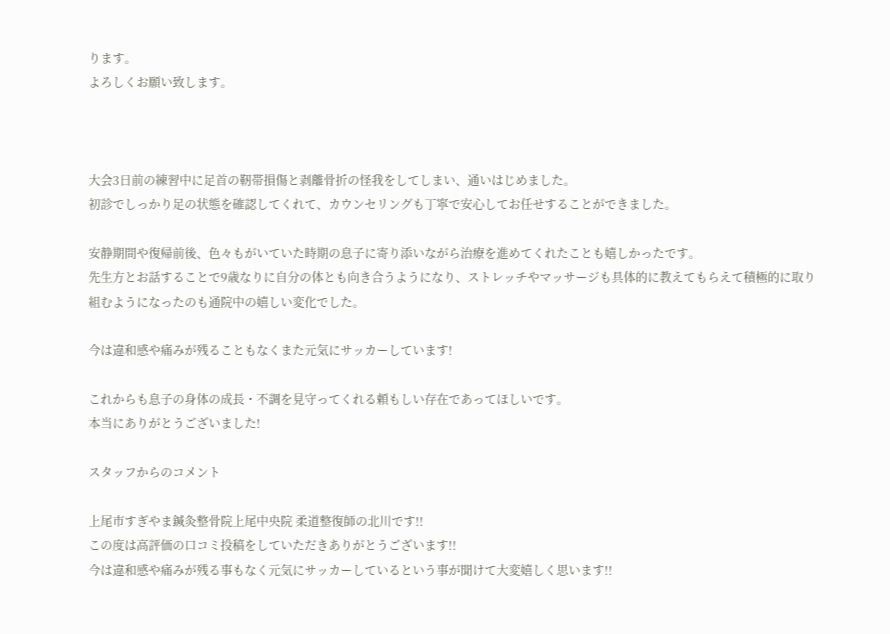ります。
よろしくお願い致します。



大会3日前の練習中に足首の靭帯損傷と剥離骨折の怪我をしてしまい、通いはじめました。
初診でしっかり足の状態を確認してくれて、カウンセリングも丁寧で安心してお任せすることができました。

安静期間や復帰前後、色々もがいていた時期の息子に寄り添いながら治療を進めてくれたことも嬉しかったです。
先生方とお話することで9歳なりに自分の体とも向き合うようになり、ストレッチやマッサージも具体的に教えてもらえて積極的に取り組むようになったのも通院中の嬉しい変化でした。

今は違和感や痛みが残ることもなくまた元気にサッカーしています!

これからも息子の身体の成長・不調を見守ってくれる頼もしい存在であってほしいです。
本当にありがとうございました!

スタッフからのコメント

上尾市すぎやま鍼灸整骨院上尾中央院 柔道整復師の北川です!!
この度は高評価の口コミ投稿をしていただきありがとうございます!!
今は違和感や痛みが残る事もなく元気にサッカーしているという事が聞けて大変嬉しく思います!!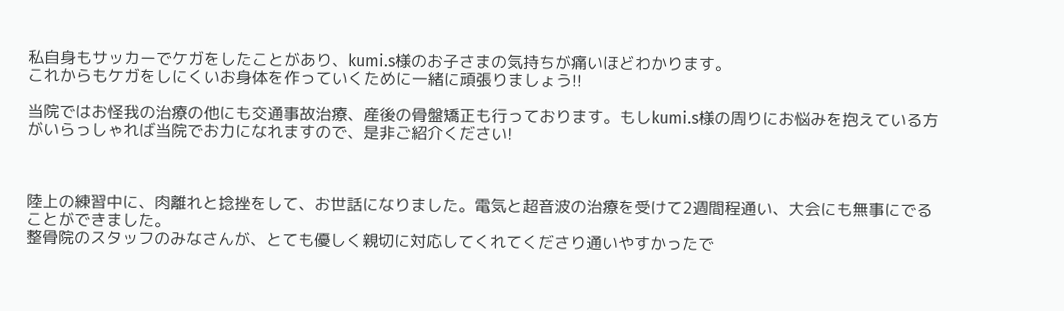私自身もサッカーでケガをしたことがあり、kumi.s様のお子さまの気持ちが痛いほどわかります。
これからもケガをしにくいお身体を作っていくために一緒に頑張りましょう!!

当院ではお怪我の治療の他にも交通事故治療、産後の骨盤矯正も行っております。もしkumi.s様の周りにお悩みを抱えている方がいらっしゃれば当院でお力になれますので、是非ご紹介ください!



陸上の練習中に、肉離れと捻挫をして、お世話になりました。電気と超音波の治療を受けて2週間程通い、大会にも無事にでることができました。
整骨院のスタッフのみなさんが、とても優しく親切に対応してくれてくださり通いやすかったで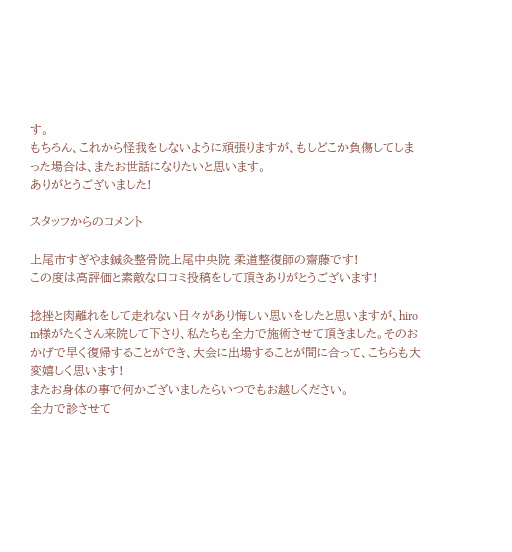す。
もちろん、これから怪我をしないように頑張りますが、もしどこか負傷してしまった場合は、またお世話になりたいと思います。
ありがとうございました!

スタッフからのコメント

上尾市すぎやま鍼灸整骨院上尾中央院 柔道整復師の齋藤です!
この度は高評価と素敵な口コミ投稿をして頂きありがとうございます!

捻挫と肉離れをして走れない日々があり悔しい思いをしたと思いますが、hiro m様がたくさん来院して下さり、私たちも全力で施術させて頂きました。そのおかげで早く復帰することができ、大会に出場することが間に合って、こちらも大変嬉しく思います!
またお身体の事で何かございましたらいつでもお越しください。
全力で診させて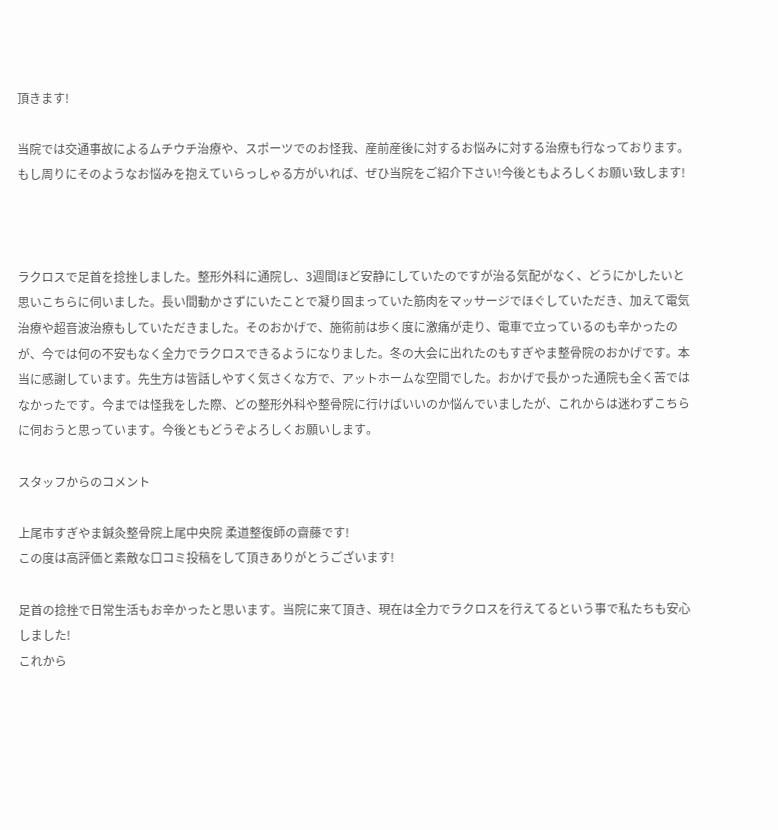頂きます!

当院では交通事故によるムチウチ治療や、スポーツでのお怪我、産前産後に対するお悩みに対する治療も行なっております。もし周りにそのようなお悩みを抱えていらっしゃる方がいれば、ぜひ当院をご紹介下さい!今後ともよろしくお願い致します!



ラクロスで足首を捻挫しました。整形外科に通院し、3週間ほど安静にしていたのですが治る気配がなく、どうにかしたいと思いこちらに伺いました。長い間動かさずにいたことで凝り固まっていた筋肉をマッサージでほぐしていただき、加えて電気治療や超音波治療もしていただきました。そのおかげで、施術前は歩く度に激痛が走り、電車で立っているのも辛かったのが、今では何の不安もなく全力でラクロスできるようになりました。冬の大会に出れたのもすぎやま整骨院のおかげです。本当に感謝しています。先生方は皆話しやすく気さくな方で、アットホームな空間でした。おかげで長かった通院も全く苦ではなかったです。今までは怪我をした際、どの整形外科や整骨院に行けばいいのか悩んでいましたが、これからは迷わずこちらに伺おうと思っています。今後ともどうぞよろしくお願いします。

スタッフからのコメント

上尾市すぎやま鍼灸整骨院上尾中央院 柔道整復師の齋藤です!
この度は高評価と素敵な口コミ投稿をして頂きありがとうございます!

足首の捻挫で日常生活もお辛かったと思います。当院に来て頂き、現在は全力でラクロスを行えてるという事で私たちも安心しました!
これから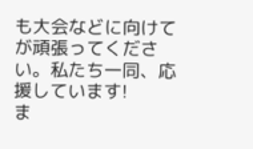も大会などに向けてが頑張ってください。私たち一同、応援しています!
ま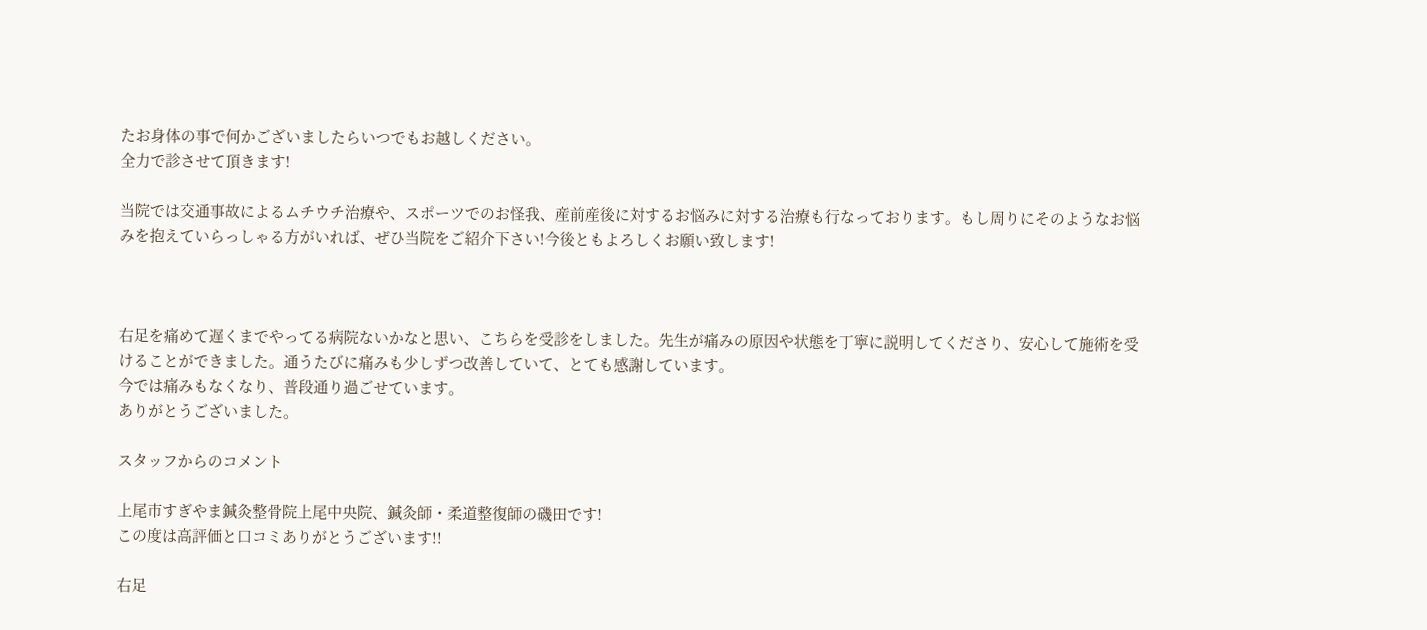たお身体の事で何かございましたらいつでもお越しください。
全力で診させて頂きます!

当院では交通事故によるムチウチ治療や、スポーツでのお怪我、産前産後に対するお悩みに対する治療も行なっております。もし周りにそのようなお悩みを抱えていらっしゃる方がいれば、ぜひ当院をご紹介下さい!今後ともよろしくお願い致します!



右足を痛めて遅くまでやってる病院ないかなと思い、こちらを受診をしました。先生が痛みの原因や状態を丁寧に説明してくださり、安心して施術を受けることができました。通うたびに痛みも少しずつ改善していて、とても感謝しています。
今では痛みもなくなり、普段通り過ごせています。
ありがとうございました。

スタッフからのコメント

上尾市すぎやま鍼灸整骨院上尾中央院、鍼灸師・柔道整復師の磯田です!
この度は高評価と口コミありがとうございます!!

右足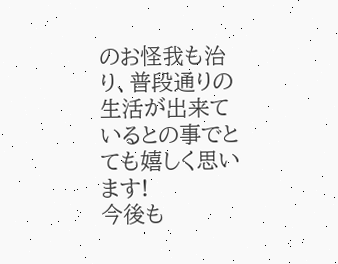のお怪我も治り、普段通りの生活が出来ているとの事でとても嬉しく思います!
今後も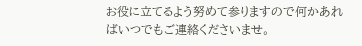お役に立てるよう努めて参りますので何かあればいつでもご連絡くださいませ。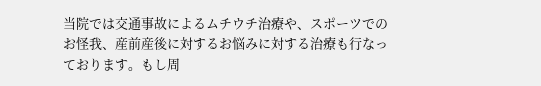当院では交通事故によるムチウチ治療や、スポーツでのお怪我、産前産後に対するお悩みに対する治療も行なっております。もし周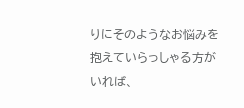りにそのようなお悩みを抱えていらっしゃる方がいれば、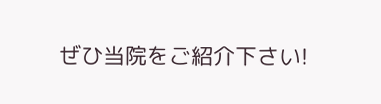ぜひ当院をご紹介下さい!